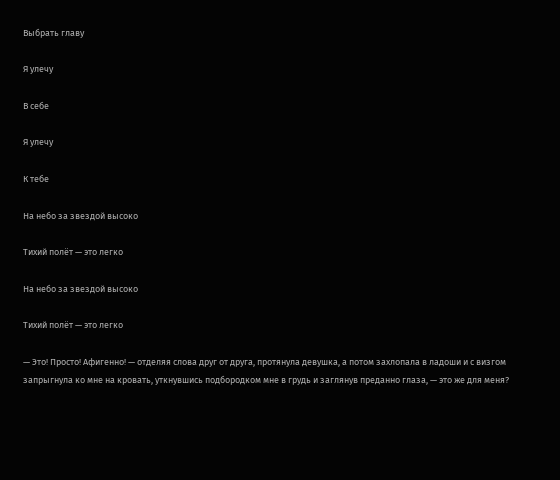Выбрать главу

Я улечу

В себе

Я улечу

К тебе

На небо за звездой высоко

Тихий полёт — это легко

На небо за звездой высоко

Тихий полёт — это легко

— Это! Просто! Афигенно! — отделяя слова друг от друга, протянула девушка, а потом захлопала в ладоши и с визгом запрыгнула ко мне на кровать, уткнувшись подбородком мне в грудь и заглянув преданно глаза, — это же для меня?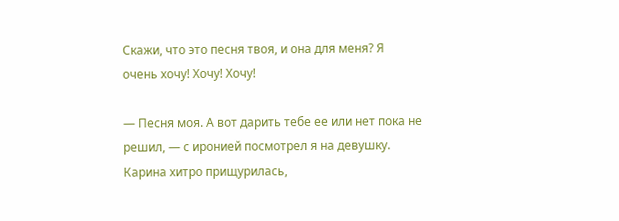Скажи, что это песня твоя, и она для меня? Я очень хочу! Хочу! Хочу!

— Песня моя. А вот дарить тебе ее или нет пока не решил, — с иронией посмотрел я на девушку. Карина хитро прищурилась,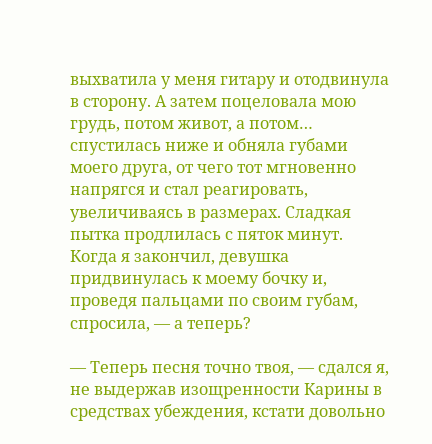выхватила у меня гитару и отодвинула в сторону. А затем поцеловала мою грудь, потом живот, а потом… спустилась ниже и обняла губами моего друга, от чего тот мгновенно напрягся и стал реагировать, увеличиваясь в размерах. Сладкая пытка продлилась с пяток минут. Когда я закончил, девушка придвинулась к моему бочку и, проведя пальцами по своим губам, спросила, — а теперь?

— Теперь песня точно твоя, — сдался я, не выдержав изощренности Карины в средствах убеждения, кстати довольно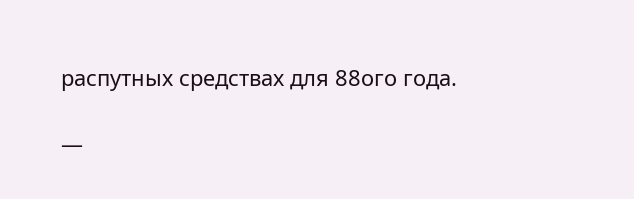распутных средствах для 88ого года.

—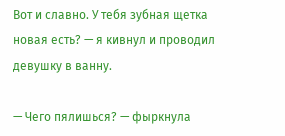Вот и славно. У тебя зубная щетка новая есть? — я кивнул и проводил девушку в ванну.

— Чего пялишься? — фыркнула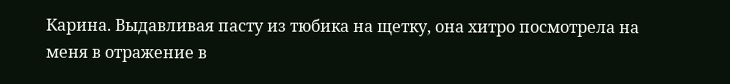Карина. Выдавливая пасту из тюбика на щетку, она хитро посмотрела на меня в отражение в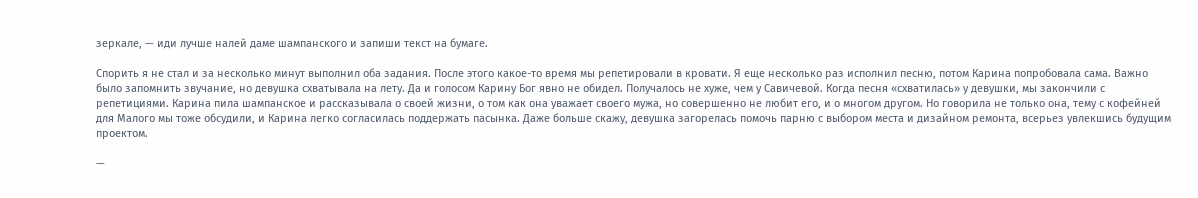зеркале, — иди лучше налей даме шампанского и запиши текст на бумаге.

Спорить я не стал и за несколько минут выполнил оба задания. После этого какое-то время мы репетировали в кровати. Я еще несколько раз исполнил песню, потом Карина попробовала сама. Важно было запомнить звучание, но девушка схватывала на лету. Да и голосом Карину Бог явно не обидел. Получалось не хуже, чем у Савичевой. Когда песня «схватилась» у девушки, мы закончили с репетициями. Карина пила шампанское и рассказывала о своей жизни, о том как она уважает своего мужа, но совершенно не любит его, и о многом другом. Но говорила не только она, тему с кофейней для Малого мы тоже обсудили, и Карина легко согласилась поддержать пасынка. Даже больше скажу, девушка загорелась помочь парню с выбором места и дизайном ремонта, всерьез увлекшись будущим проектом.

—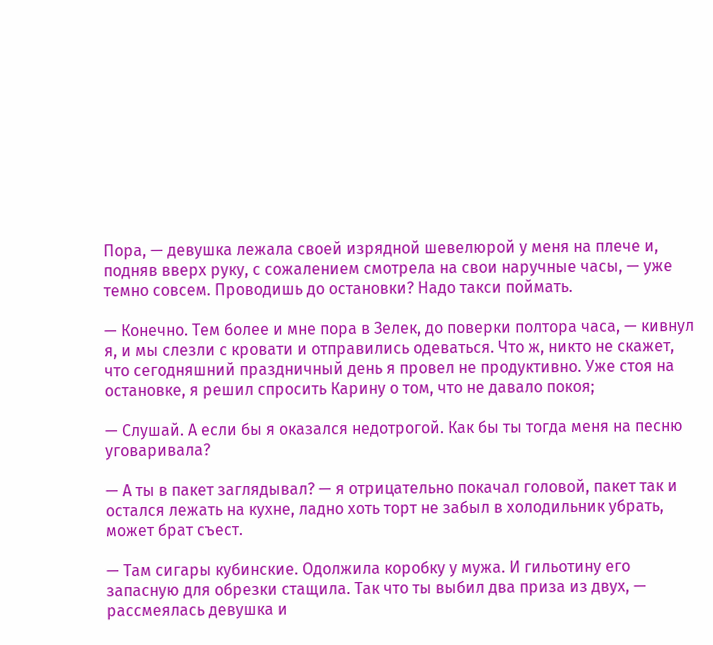Пора, — девушка лежала своей изрядной шевелюрой у меня на плече и, подняв вверх руку, с сожалением смотрела на свои наручные часы, — уже темно совсем. Проводишь до остановки? Надо такси поймать.

— Конечно. Тем более и мне пора в Зелек, до поверки полтора часа, — кивнул я, и мы слезли с кровати и отправились одеваться. Что ж, никто не скажет, что сегодняшний праздничный день я провел не продуктивно. Уже стоя на остановке, я решил спросить Карину о том, что не давало покоя;

— Слушай. А если бы я оказался недотрогой. Как бы ты тогда меня на песню уговаривала?

— А ты в пакет заглядывал? — я отрицательно покачал головой, пакет так и остался лежать на кухне, ладно хоть торт не забыл в холодильник убрать, может брат съест.

— Там сигары кубинские. Одолжила коробку у мужа. И гильотину его запасную для обрезки стащила. Так что ты выбил два приза из двух, — рассмеялась девушка и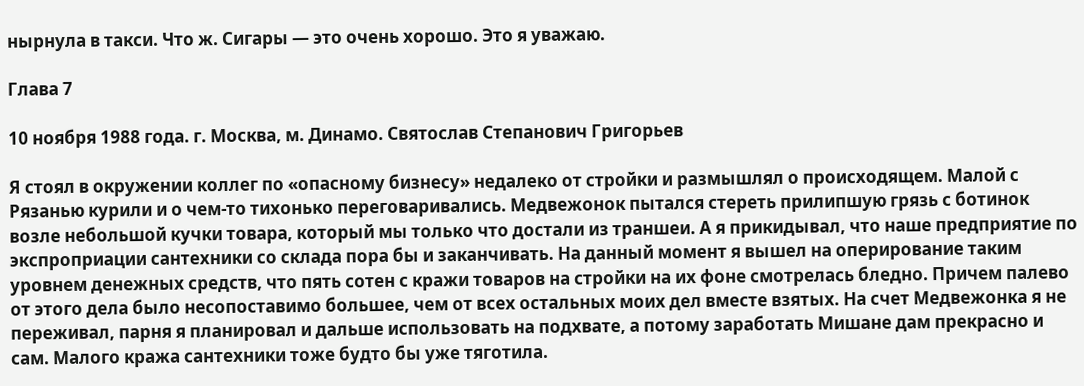нырнула в такси. Что ж. Сигары — это очень хорошо. Это я уважаю.

Глава 7

10 ноября 1988 года. г. Москва, м. Динамо. Святослав Степанович Григорьев

Я стоял в окружении коллег по «опасному бизнесу» недалеко от стройки и размышлял о происходящем. Малой с Рязанью курили и о чем-то тихонько переговаривались. Медвежонок пытался стереть прилипшую грязь с ботинок возле небольшой кучки товара, который мы только что достали из траншеи. А я прикидывал, что наше предприятие по экспроприации сантехники со склада пора бы и заканчивать. На данный момент я вышел на оперирование таким уровнем денежных средств, что пять сотен с кражи товаров на стройки на их фоне смотрелась бледно. Причем палево от этого дела было несопоставимо большее, чем от всех остальных моих дел вместе взятых. На счет Медвежонка я не переживал, парня я планировал и дальше использовать на подхвате, а потому заработать Мишане дам прекрасно и сам. Малого кража сантехники тоже будто бы уже тяготила.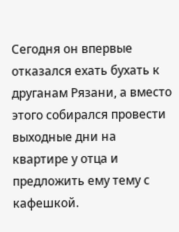Сегодня он впервые отказался ехать бухать к друганам Рязани, а вместо этого собирался провести выходные дни на квартире у отца и предложить ему тему с кафешкой.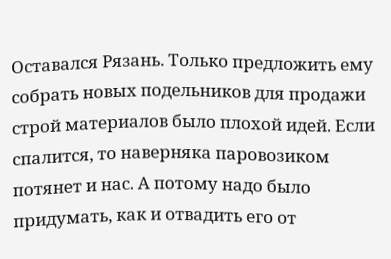Оставался Рязань. Только предложить ему собрать новых подельников для продажи строй материалов было плохой идей. Если спалится, то наверняка паровозиком потянет и нас. А потому надо было придумать, как и отвадить его от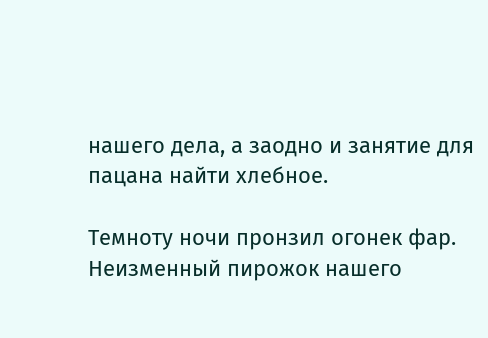нашего дела, а заодно и занятие для пацана найти хлебное.

Темноту ночи пронзил огонек фар. Неизменный пирожок нашего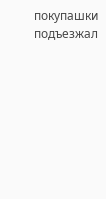покупашки подъезжал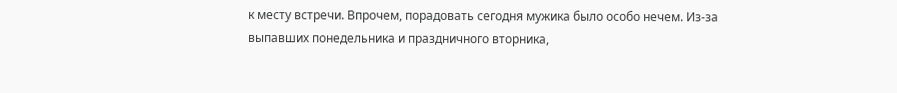к месту встречи. Впрочем, порадовать сегодня мужика было особо нечем. Из-за выпавших понедельника и праздничного вторника,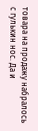товара на продажу набралось с гулькин нос. Да и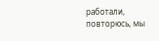работали, повторюсь, мы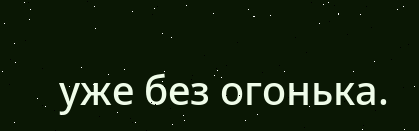уже без огонька.